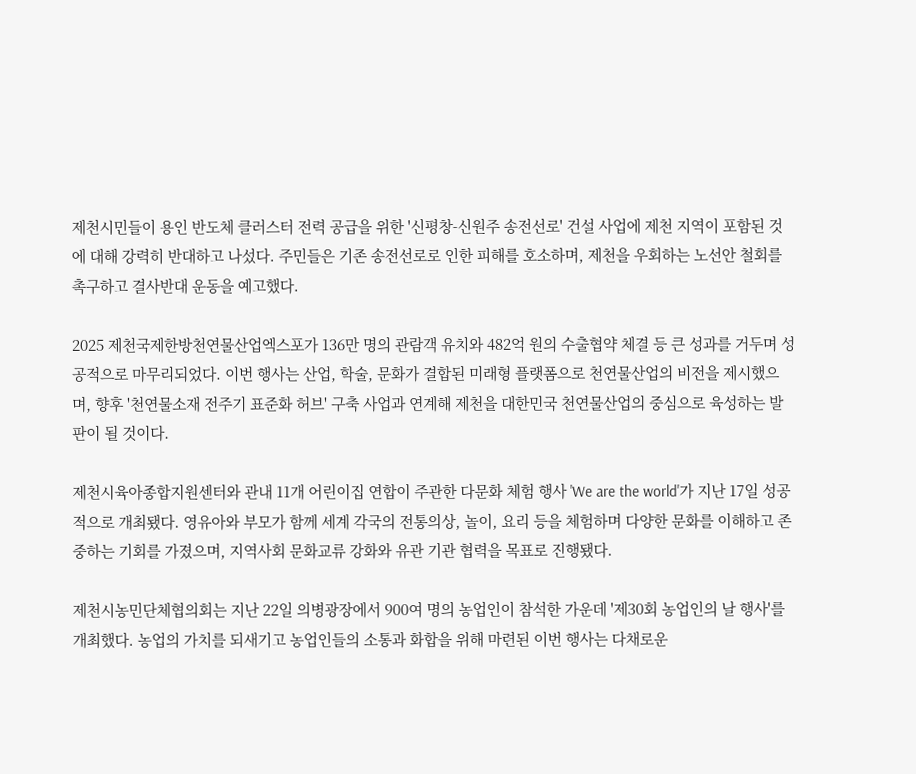제천시민들이 용인 반도체 클러스터 전력 공급을 위한 '신평창-신원주 송전선로' 건설 사업에 제천 지역이 포함된 것에 대해 강력히 반대하고 나섰다. 주민들은 기존 송전선로로 인한 피해를 호소하며, 제천을 우회하는 노선안 철회를 촉구하고 결사반대 운동을 예고했다.

2025 제천국제한방천연물산업엑스포가 136만 명의 관람객 유치와 482억 원의 수출협약 체결 등 큰 성과를 거두며 성공적으로 마무리되었다. 이번 행사는 산업, 학술, 문화가 결합된 미래형 플랫폼으로 천연물산업의 비전을 제시했으며, 향후 '천연물소재 전주기 표준화 허브' 구축 사업과 연계해 제천을 대한민국 천연물산업의 중심으로 육성하는 발판이 될 것이다.

제천시육아종합지원센터와 관내 11개 어린이집 연합이 주관한 다문화 체험 행사 'We are the world'가 지난 17일 성공적으로 개최됐다. 영유아와 부모가 함께 세계 각국의 전통의상, 놀이, 요리 등을 체험하며 다양한 문화를 이해하고 존중하는 기회를 가졌으며, 지역사회 문화교류 강화와 유관 기관 협력을 목표로 진행됐다.

제천시농민단체협의회는 지난 22일 의병광장에서 900여 명의 농업인이 참석한 가운데 '제30회 농업인의 날 행사'를 개최했다. 농업의 가치를 되새기고 농업인들의 소통과 화합을 위해 마련된 이번 행사는 다채로운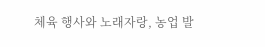체육 행사와 노래자랑, 농업 발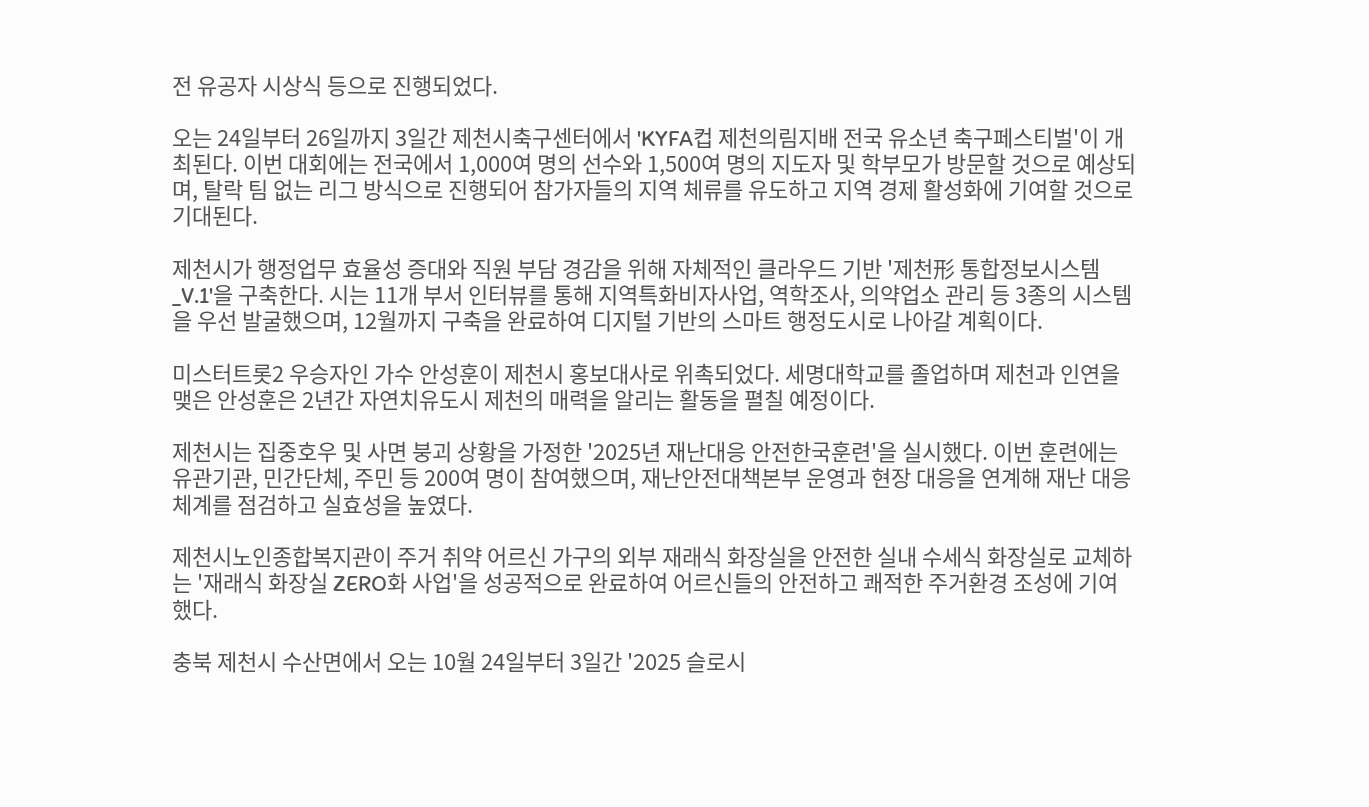전 유공자 시상식 등으로 진행되었다.

오는 24일부터 26일까지 3일간 제천시축구센터에서 'KYFA컵 제천의림지배 전국 유소년 축구페스티벌'이 개최된다. 이번 대회에는 전국에서 1,000여 명의 선수와 1,500여 명의 지도자 및 학부모가 방문할 것으로 예상되며, 탈락 팀 없는 리그 방식으로 진행되어 참가자들의 지역 체류를 유도하고 지역 경제 활성화에 기여할 것으로 기대된다.

제천시가 행정업무 효율성 증대와 직원 부담 경감을 위해 자체적인 클라우드 기반 '제천形 통합정보시스템_V.1'을 구축한다. 시는 11개 부서 인터뷰를 통해 지역특화비자사업, 역학조사, 의약업소 관리 등 3종의 시스템을 우선 발굴했으며, 12월까지 구축을 완료하여 디지털 기반의 스마트 행정도시로 나아갈 계획이다.

미스터트롯2 우승자인 가수 안성훈이 제천시 홍보대사로 위촉되었다. 세명대학교를 졸업하며 제천과 인연을 맺은 안성훈은 2년간 자연치유도시 제천의 매력을 알리는 활동을 펼칠 예정이다.

제천시는 집중호우 및 사면 붕괴 상황을 가정한 '2025년 재난대응 안전한국훈련'을 실시했다. 이번 훈련에는 유관기관, 민간단체, 주민 등 200여 명이 참여했으며, 재난안전대책본부 운영과 현장 대응을 연계해 재난 대응체계를 점검하고 실효성을 높였다.

제천시노인종합복지관이 주거 취약 어르신 가구의 외부 재래식 화장실을 안전한 실내 수세식 화장실로 교체하는 '재래식 화장실 ZERO화 사업'을 성공적으로 완료하여 어르신들의 안전하고 쾌적한 주거환경 조성에 기여했다.

충북 제천시 수산면에서 오는 10월 24일부터 3일간 '2025 슬로시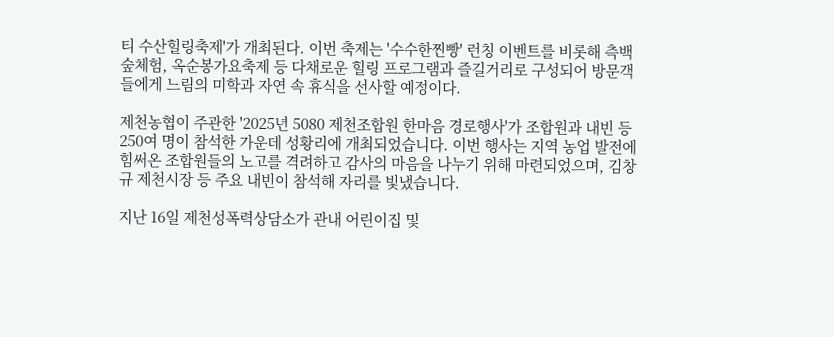티 수산힐링축제'가 개최된다. 이번 축제는 '수수한찐빵' 런칭 이벤트를 비롯해 측백숲체험, 옥순봉가요축제 등 다채로운 힐링 프로그램과 즐길거리로 구성되어 방문객들에게 느림의 미학과 자연 속 휴식을 선사할 예정이다.

제천농협이 주관한 '2025년 5080 제천조합원 한마음 경로행사'가 조합원과 내빈 등 250여 명이 참석한 가운데 성황리에 개최되었습니다. 이번 행사는 지역 농업 발전에 힘써온 조합원들의 노고를 격려하고 감사의 마음을 나누기 위해 마련되었으며, 김창규 제천시장 등 주요 내빈이 참석해 자리를 빛냈습니다.

지난 16일 제천성폭력상담소가 관내 어린이집 및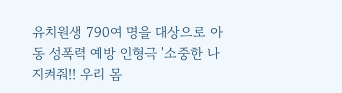유치원생 790여 명을 대상으로 아동 성폭력 예방 인형극 '소중한 나 지켜줘!! 우리 몸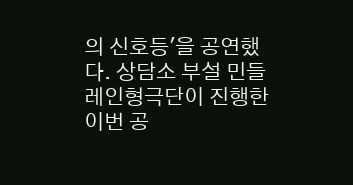의 신호등'을 공연했다. 상담소 부설 민들레인형극단이 진행한 이번 공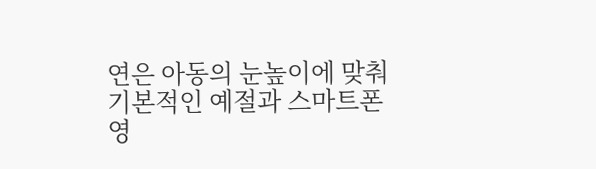연은 아동의 눈높이에 맞춰 기본적인 예절과 스마트폰 영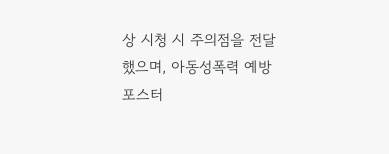상 시청 시 주의점을 전달했으며, 아동성폭력 예방 포스터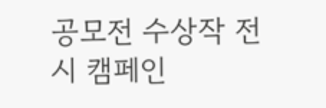공모전 수상작 전시 캠페인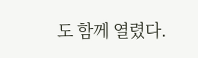도 함께 열렸다.